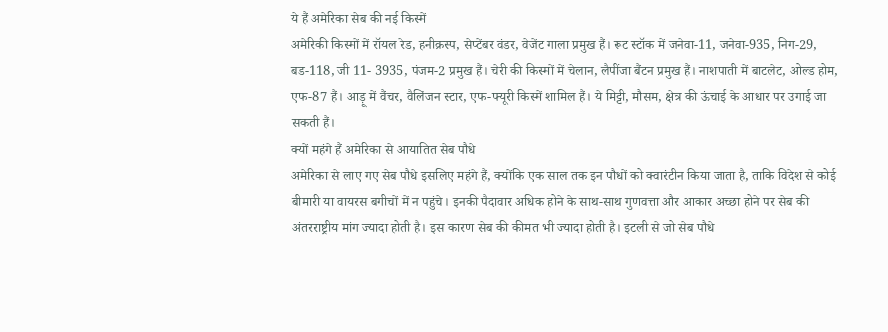ये हैं अमेरिका सेब की नई किस्में
अमेरिकी किस्मों में रॉयल रेड, हनीक्रस्प, सेप्टेंबर वंडर, वेजेंट गाला प्रमुख हैं। रूट स्टॉक में जनेवा-11, जनेवा-935, निग-29, बड-118, जी 11- 3935, पंजम-2 प्रमुख हैं। चेरी की किस्मों में चेलान, लैपींजा बैंटन प्रमुख हैं। नाशपाती में बाटलेट, ओल्ड होम, एफ-87 हैं। आड़ू में वैंचर, वैलिंजन स्टार, एफ-फ्यूरी किस्में शामिल हैं। ये मिट्टी, मौसम, क्षेत्र की ऊंचाई के आधार पर उगाई जा सकती हैं।
क्यों महंगे हैं अमेरिका से आयातित सेब पौधे
अमेरिका से लाए गए सेब पौधे इसलिए महंगे हैं, क्योंकि एक साल तक इन पौधों को क्वारंटीन किया जाता है, ताकि विदेश से कोई बीमारी या वायरस बगीचों में न पहुंचे। इनकी पैदावार अधिक होने के साथ-साथ गुणवत्ता और आकार अच्छा होने पर सेब की अंतरराष्ट्रीय मांग ज्यादा होती है। इस कारण सेब की कीमत भी ज्यादा होती है। इटली से जो सेब पौधे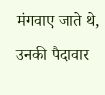मंगवाए जाते थे, उनकी पैदावार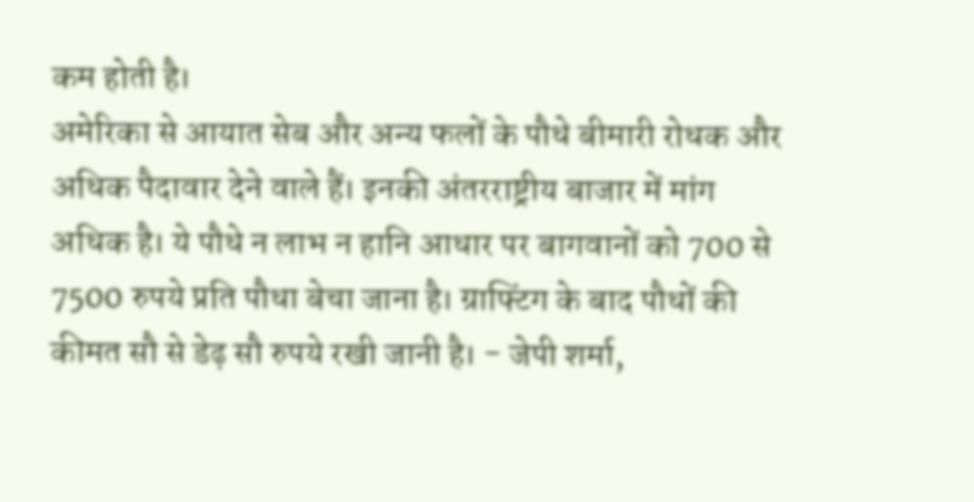कम होती है।
अमेरिका से आयात सेब और अन्य फलों के पौधे बीमारी रोधक और अधिक पैदावार देने वाले हैं। इनकी अंतरराष्ट्रीय बाजार में मांग अधिक है। ये पौधे न लाभ न हानि आधार पर बागवानों को 700 से 7500 रुपये प्रति पौधा बेचा जाना है। ग्राफ्टिंग के बाद पौधों की कीमत सौ से डेढ़ सौ रुपये रखी जानी है। - जेपी शर्मा,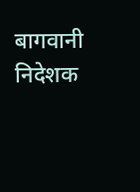बागवानी निदेशक